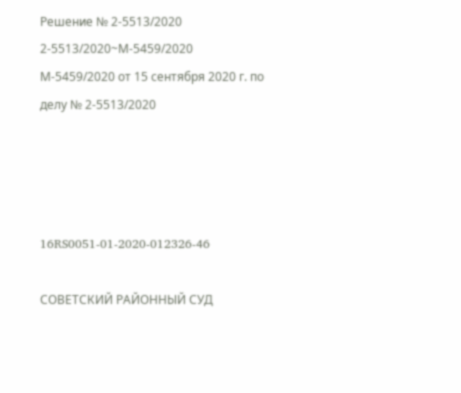Решение № 2-5513/2020 2-5513/2020~М-5459/2020 М-5459/2020 от 15 сентября 2020 г. по делу № 2-5513/2020




16RS0051-01-2020-012326-46

СОВЕТСКИЙ РАЙОННЫЙ СУД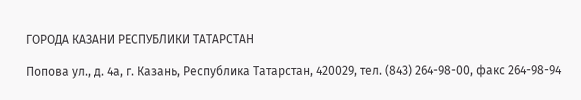ГОРОДА КАЗАНИ РЕСПУБЛИКИ ТАТАРСТАН

Попова ул., д. 4а, г. Казань, Республика Татарстан, 420029, тел. (843) 264-98-00, факс 264-98-94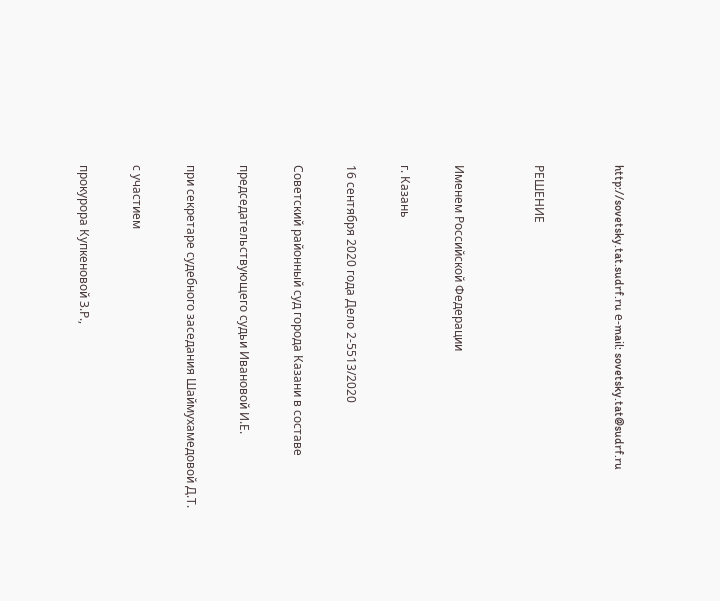http://sovetsky.tat.sudrf.ru е-mail: sovetsky.tat@sudrf.ru


РЕШЕНИЕ


Именем Российской Федерации

г. Казань

16 сентября 2020 года Дело 2-5513/2020

Советский районный суд города Казани в составе

председательствующего судьи Ивановой И.Е.

при секретаре судебного заседания Шаймухамедовой Д.Т.

с участием

прокурора Купкеновой З.Р.,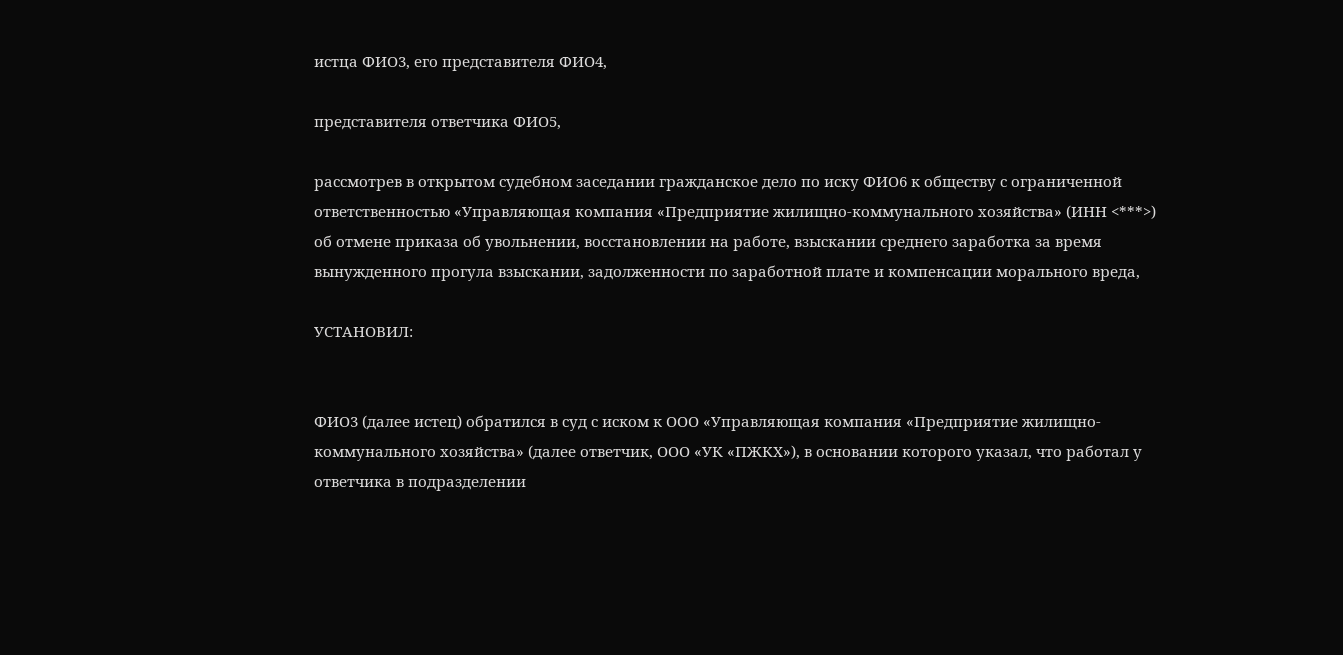истца ФИО3, его представителя ФИО4,

представителя ответчика ФИО5,

рассмотрев в открытом судебном заседании гражданское дело по иску ФИО6 к обществу с ограниченной ответственностью «Управляющая компания «Предприятие жилищно-коммунального хозяйства» (ИНН <***>) об отмене приказа об увольнении, восстановлении на работе, взыскании среднего заработка за время вынужденного прогула взыскании, задолженности по заработной плате и компенсации морального вреда,

УСТАНОВИЛ:


ФИО3 (далее истец) обратился в суд с иском к ООО «Управляющая компания «Предприятие жилищно-коммунального хозяйства» (далее ответчик, ООО «УК «ПЖКХ»), в основании которого указал, что работал у ответчика в подразделении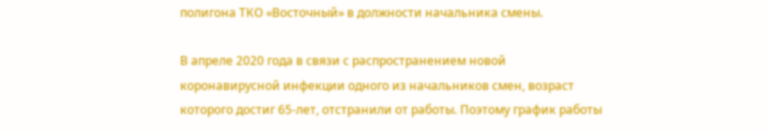полигона ТКО «Восточный» в должности начальника смены.

В апреле 2020 года в связи с распространением новой коронавирусной инфекции одного из начальников смен, возраст которого достиг 65-лет, отстранили от работы. Поэтому график работы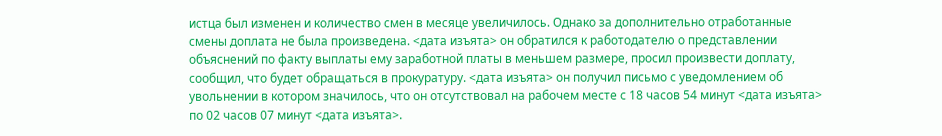истца был изменен и количество смен в месяце увеличилось. Однако за дополнительно отработанные смены доплата не была произведена. <дата изъята> он обратился к работодателю о представлении объяснений по факту выплаты ему заработной платы в меньшем размере, просил произвести доплату, сообщил, что будет обращаться в прокуратуру. <дата изъята> он получил письмо с уведомлением об увольнении в котором значилось, что он отсутствовал на рабочем месте с 18 часов 54 минут <дата изъята> по 02 часов 07 минут <дата изъята>.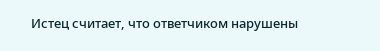Истец считает, что ответчиком нарушены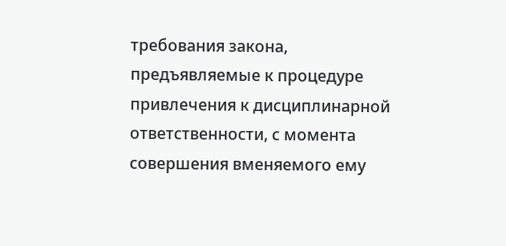требования закона, предъявляемые к процедуре привлечения к дисциплинарной ответственности, с момента совершения вменяемого ему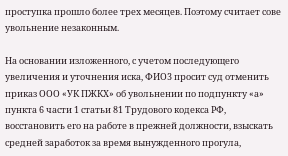проступка прошло более трех месяцев. Поэтому считает сове увольнение незаконным.

На основании изложенного, с учетом последующего увеличения и уточнения иска, ФИО3 просит суд отменить приказ ООО «УК ПЖКХ» об увольнении по подпункту «а» пункта 6 части 1 статьи 81 Трудового кодекса РФ, восстановить его на работе в прежней должности, взыскать средней заработок за время вынужденного прогула,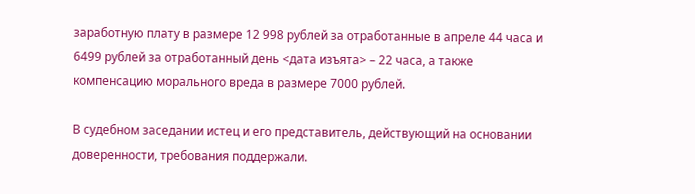заработную плату в размере 12 998 рублей за отработанные в апреле 44 часа и 6499 рублей за отработанный день <дата изъята> – 22 часа, а также компенсацию морального вреда в размере 7000 рублей.

В судебном заседании истец и его представитель, действующий на основании доверенности, требования поддержали.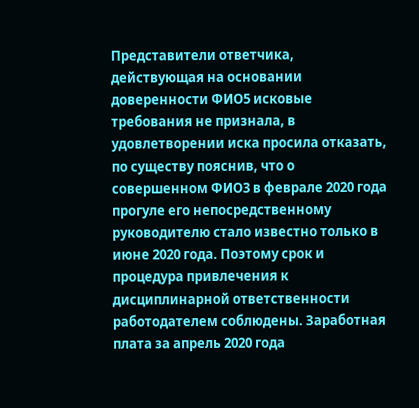Представители ответчика, действующая на основании доверенности ФИО5 исковые требования не признала, в удовлетворении иска просила отказать, по существу пояснив, что о совершенном ФИО3 в феврале 2020 года прогуле его непосредственному руководителю стало известно только в июне 2020 года. Поэтому срок и процедура привлечения к дисциплинарной ответственности работодателем соблюдены. Заработная плата за апрель 2020 года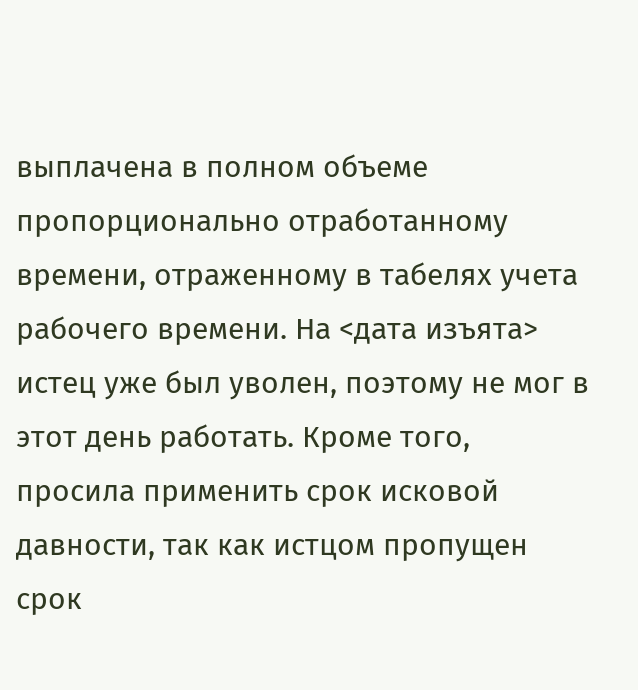выплачена в полном объеме пропорционально отработанному времени, отраженному в табелях учета рабочего времени. На <дата изъята> истец уже был уволен, поэтому не мог в этот день работать. Кроме того, просила применить срок исковой давности, так как истцом пропущен срок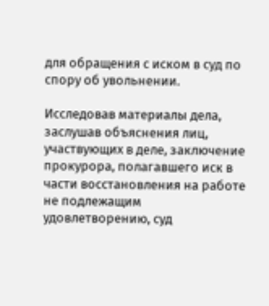для обращения с иском в суд по спору об увольнении.

Исследовав материалы дела, заслушав объяснения лиц, участвующих в деле, заключение прокурора, полагавшего иск в части восстановления на работе не подлежащим удовлетворению, суд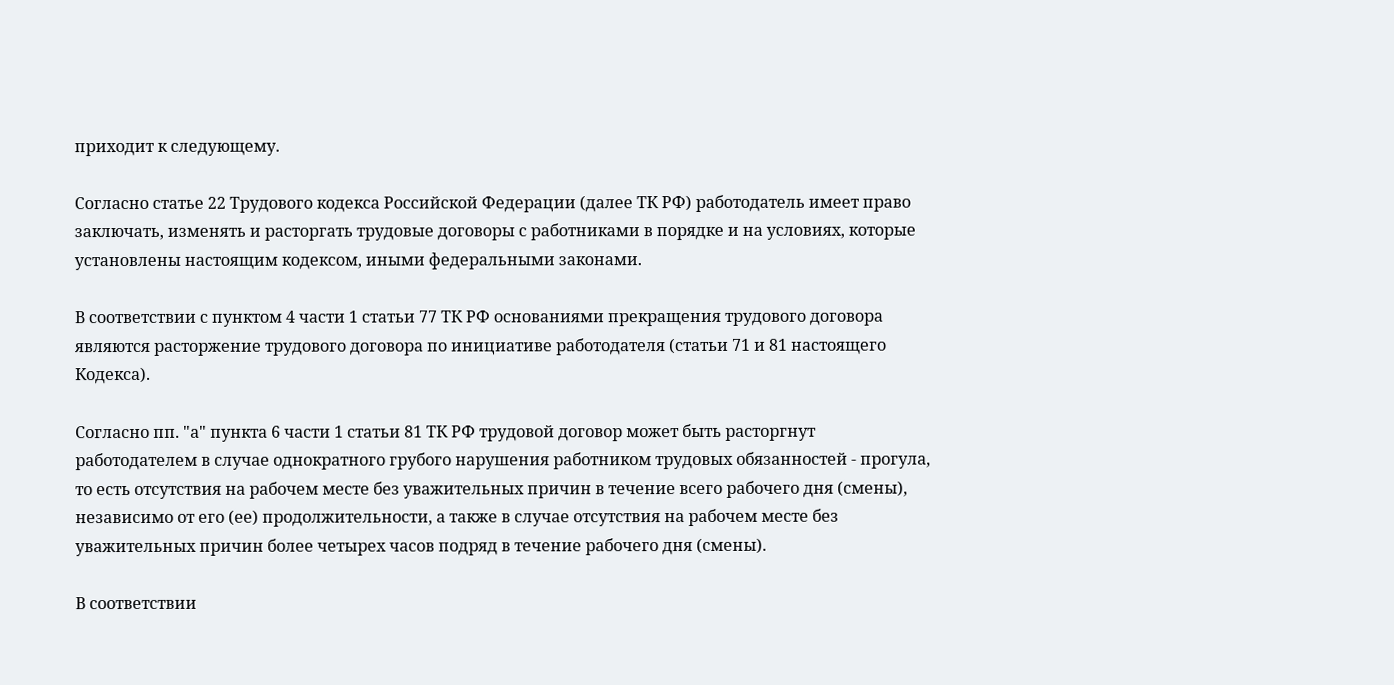приходит к следующему.

Согласно статье 22 Трудового кодекса Российской Федерации (далее ТК РФ) работодатель имеет право заключать, изменять и расторгать трудовые договоры с работниками в порядке и на условиях, которые установлены настоящим кодексом, иными федеральными законами.

В соответствии с пунктом 4 части 1 статьи 77 ТК РФ основаниями прекращения трудового договора являются расторжение трудового договора по инициативе работодателя (статьи 71 и 81 настоящего Кодекса).

Согласно пп. "а" пункта 6 части 1 статьи 81 ТК РФ трудовой договор может быть расторгнут работодателем в случае однократного грубого нарушения работником трудовых обязанностей - прогула, то есть отсутствия на рабочем месте без уважительных причин в течение всего рабочего дня (смены), независимо от его (ее) продолжительности, а также в случае отсутствия на рабочем месте без уважительных причин более четырех часов подряд в течение рабочего дня (смены).

В соответствии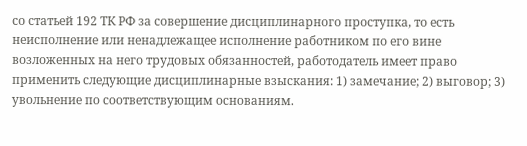со статьей 192 ТК РФ за совершение дисциплинарного проступка, то есть неисполнение или ненадлежащее исполнение работником по его вине возложенных на него трудовых обязанностей, работодатель имеет право применить следующие дисциплинарные взыскания: 1) замечание; 2) выговор; 3) увольнение по соответствующим основаниям.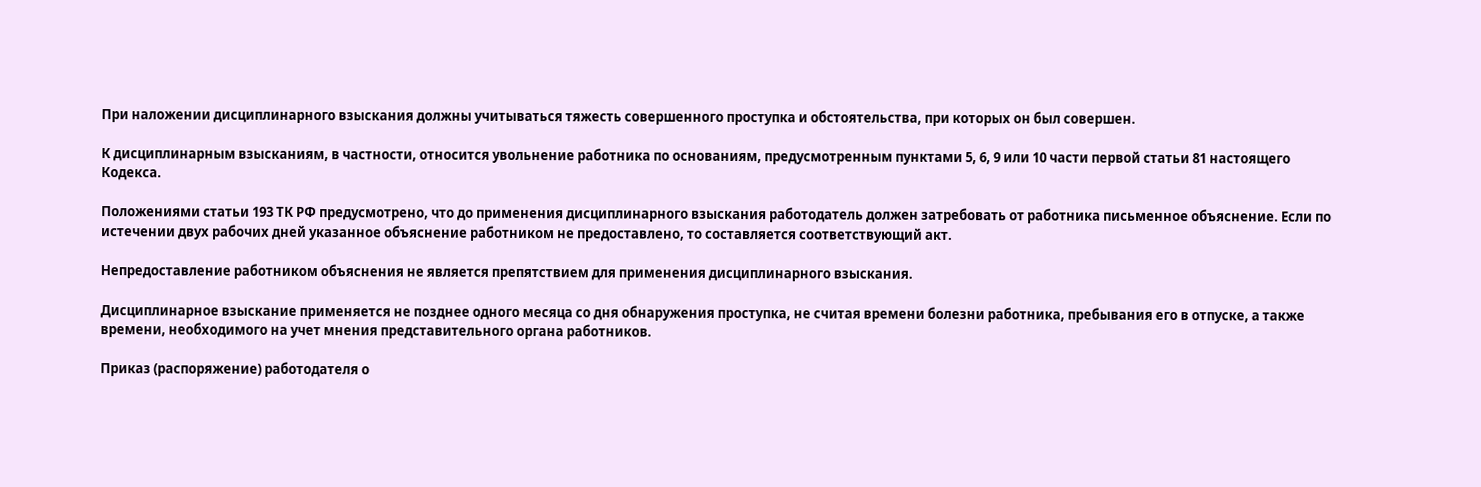При наложении дисциплинарного взыскания должны учитываться тяжесть совершенного проступка и обстоятельства, при которых он был совершен.

К дисциплинарным взысканиям, в частности, относится увольнение работника по основаниям, предусмотренным пунктами 5, 6, 9 или 10 части первой статьи 81 настоящего Кодекса.

Положениями статьи 193 ТК РФ предусмотрено, что до применения дисциплинарного взыскания работодатель должен затребовать от работника письменное объяснение. Если по истечении двух рабочих дней указанное объяснение работником не предоставлено, то составляется соответствующий акт.

Непредоставление работником объяснения не является препятствием для применения дисциплинарного взыскания.

Дисциплинарное взыскание применяется не позднее одного месяца со дня обнаружения проступка, не считая времени болезни работника, пребывания его в отпуске, а также времени, необходимого на учет мнения представительного органа работников.

Приказ (распоряжение) работодателя о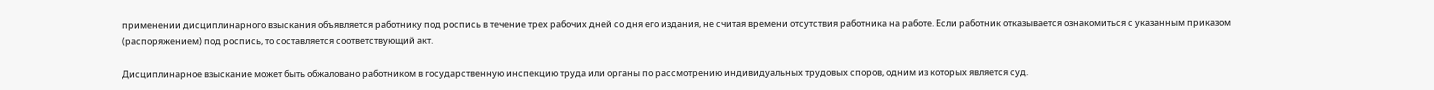применении дисциплинарного взыскания объявляется работнику под роспись в течение трех рабочих дней со дня его издания, не считая времени отсутствия работника на работе. Если работник отказывается ознакомиться с указанным приказом (распоряжением) под роспись, то составляется соответствующий акт.

Дисциплинарное взыскание может быть обжаловано работником в государственную инспекцию труда или органы по рассмотрению индивидуальных трудовых споров, одним из которых является суд.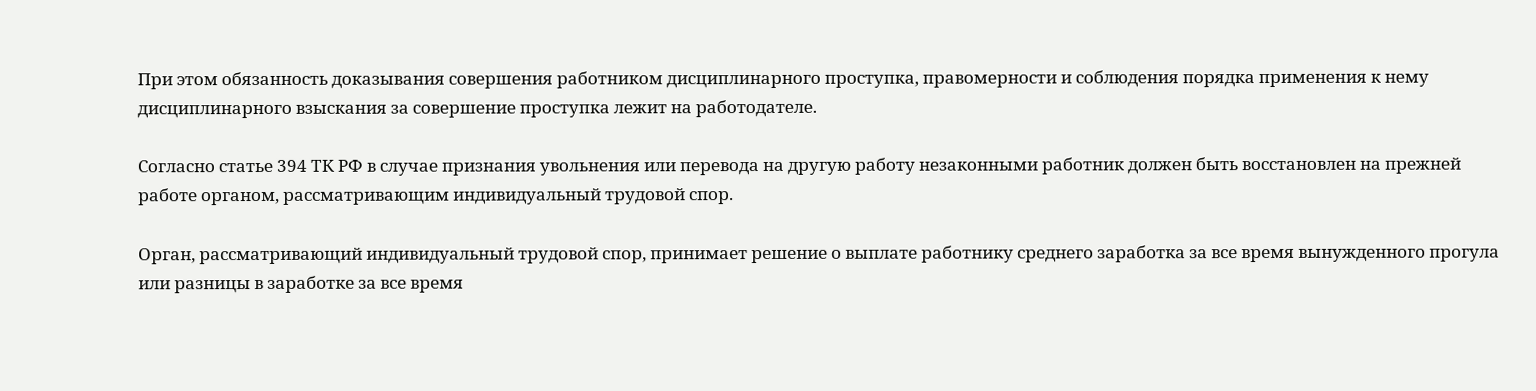При этом обязанность доказывания совершения работником дисциплинарного проступка, правомерности и соблюдения порядка применения к нему дисциплинарного взыскания за совершение проступка лежит на работодателе.

Согласно статье 394 ТК РФ в случае признания увольнения или перевода на другую работу незаконными работник должен быть восстановлен на прежней работе органом, рассматривающим индивидуальный трудовой спор.

Орган, рассматривающий индивидуальный трудовой спор, принимает решение о выплате работнику среднего заработка за все время вынужденного прогула или разницы в заработке за все время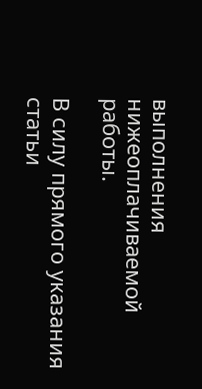выполнения нижеоплачиваемой работы.

В силу прямого указания статьи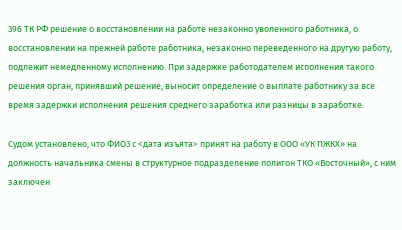396 ТК РФ решение о восстановлении на работе незаконно уволенного работника, о восстановлении на прежней работе работника, незаконно переведенного на другую работу, подлежит немедленному исполнению. При задержке работодателем исполнения такого решения орган, принявший решение, выносит определение о выплате работнику за все время задержки исполнения решения среднего заработка или разницы в заработке.

Судом установлено, что ФИО3 с <дата изъята> принят на работу в ООО «УК ПЖКХ» на должность начальника смены в структурное подразделение полигон ТКО «Восточный», с ним заключен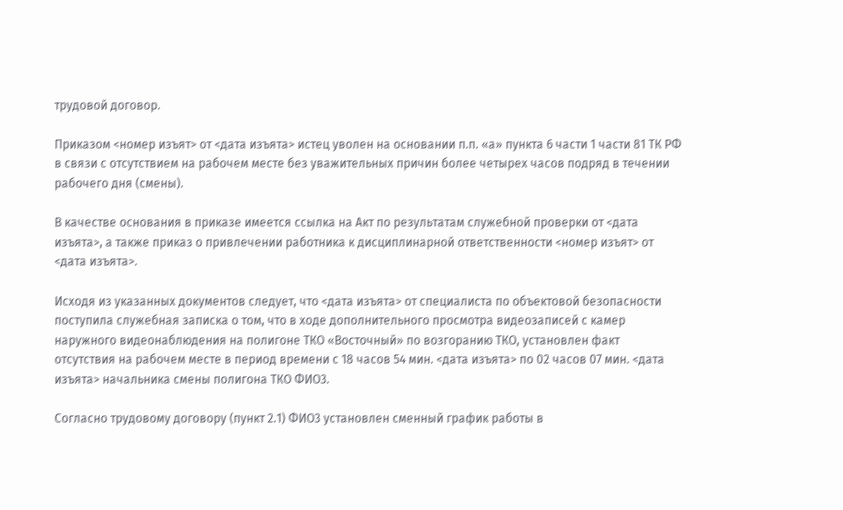трудовой договор.

Приказом <номер изъят> от <дата изъята> истец уволен на основании п.п. «а» пункта 6 части 1 части 81 ТК РФ в связи с отсутствием на рабочем месте без уважительных причин более четырех часов подряд в течении рабочего дня (смены).

В качестве основания в приказе имеется ссылка на Акт по результатам служебной проверки от <дата изъята>, а также приказ о привлечении работника к дисциплинарной ответственности <номер изъят> от <дата изъята>.

Исходя из указанных документов следует, что <дата изъята> от специалиста по объектовой безопасности поступила служебная записка о том, что в ходе дополнительного просмотра видеозаписей с камер наружного видеонаблюдения на полигоне ТКО «Восточный» по возгоранию ТКО, установлен факт отсутствия на рабочем месте в период времени с 18 часов 54 мин. <дата изъята> по 02 часов 07 мин. <дата изъята> начальника смены полигона ТКО ФИО3.

Согласно трудовому договору (пункт 2.1) ФИО3 установлен сменный график работы в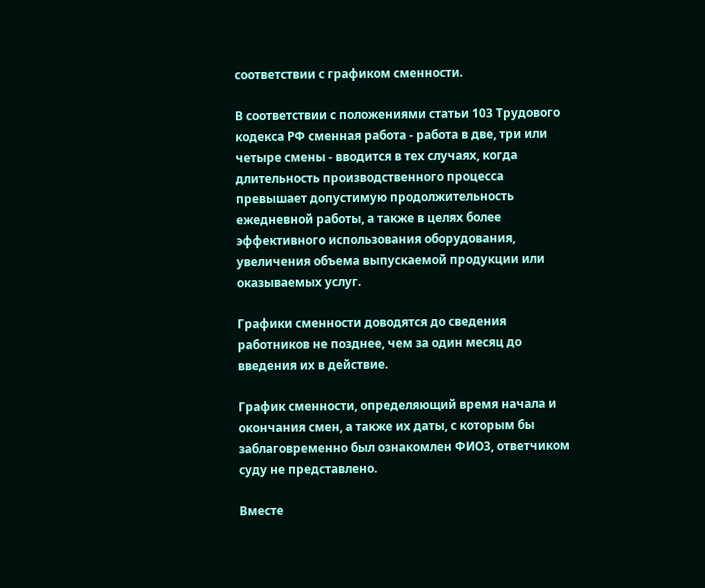соответствии с графиком сменности.

В соответствии с положениями статьи 103 Трудового кодекса РФ сменная работа - работа в две, три или четыре смены - вводится в тех случаях, когда длительность производственного процесса превышает допустимую продолжительность ежедневной работы, а также в целях более эффективного использования оборудования, увеличения объема выпускаемой продукции или оказываемых услуг.

Графики сменности доводятся до сведения работников не позднее, чем за один месяц до введения их в действие.

График сменности, определяющий время начала и окончания смен, а также их даты, с которым бы заблаговременно был ознакомлен ФИО3, ответчиком суду не представлено.

Вместе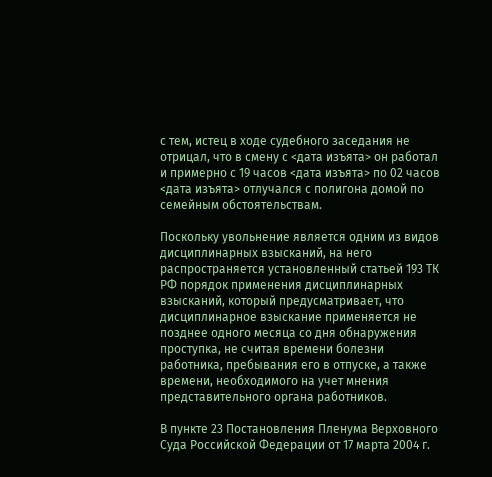с тем, истец в ходе судебного заседания не отрицал, что в смену с <дата изъята> он работал и примерно с 19 часов <дата изъята> по 02 часов <дата изъята> отлучался с полигона домой по семейным обстоятельствам.

Поскольку увольнение является одним из видов дисциплинарных взысканий, на него распространяется установленный статьей 193 ТК РФ порядок применения дисциплинарных взысканий, который предусматривает, что дисциплинарное взыскание применяется не позднее одного месяца со дня обнаружения проступка, не считая времени болезни работника, пребывания его в отпуске, а также времени, необходимого на учет мнения представительного органа работников.

В пункте 23 Постановления Пленума Верховного Суда Российской Федерации от 17 марта 2004 г.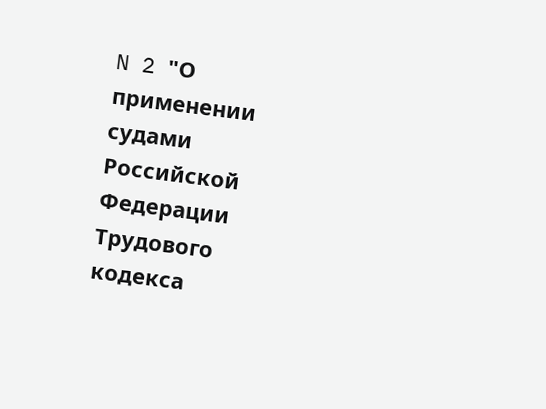N 2 "О применении судами Российской Федерации Трудового кодекса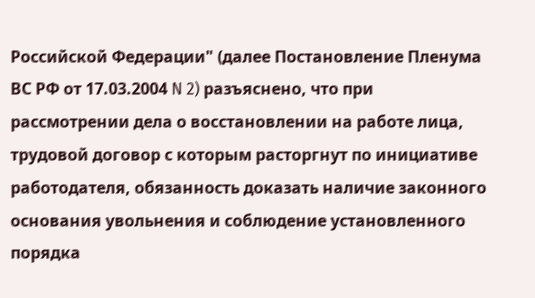Российской Федерации" (далее Постановление Пленума ВС РФ от 17.03.2004 N 2) разъяснено, что при рассмотрении дела о восстановлении на работе лица, трудовой договор с которым расторгнут по инициативе работодателя, обязанность доказать наличие законного основания увольнения и соблюдение установленного порядка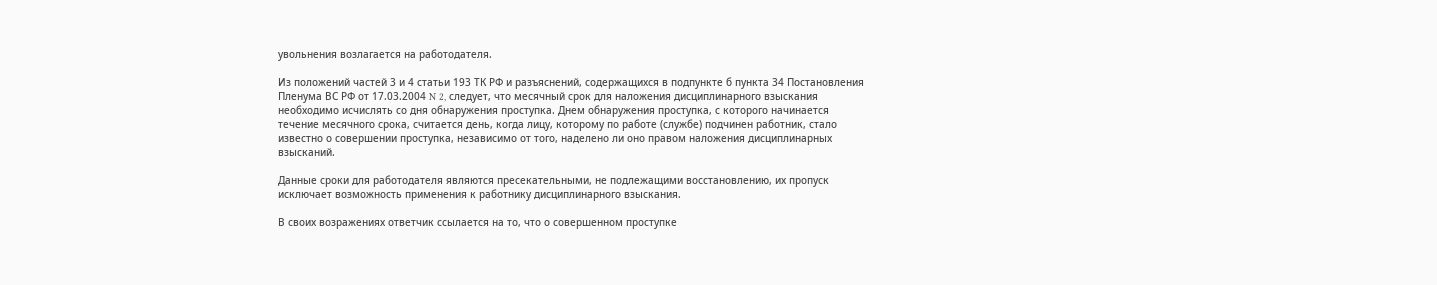увольнения возлагается на работодателя.

Из положений частей 3 и 4 статьи 193 ТК РФ и разъяснений, содержащихся в подпункте б пункта 34 Постановления Пленума ВС РФ от 17.03.2004 N 2, следует, что месячный срок для наложения дисциплинарного взыскания необходимо исчислять со дня обнаружения проступка. Днем обнаружения проступка, с которого начинается течение месячного срока, считается день, когда лицу, которому по работе (службе) подчинен работник, стало известно о совершении проступка, независимо от того, наделено ли оно правом наложения дисциплинарных взысканий.

Данные сроки для работодателя являются пресекательными, не подлежащими восстановлению, их пропуск исключает возможность применения к работнику дисциплинарного взыскания.

В своих возражениях ответчик ссылается на то, что о совершенном проступке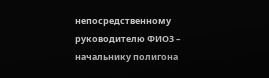непосредственному руководителю ФИО3 – начальнику полигона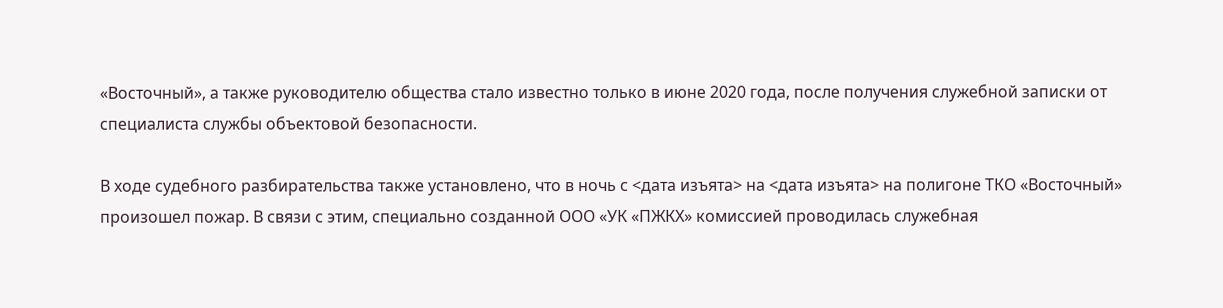«Восточный», а также руководителю общества стало известно только в июне 2020 года, после получения служебной записки от специалиста службы объектовой безопасности.

В ходе судебного разбирательства также установлено, что в ночь с <дата изъята> на <дата изъята> на полигоне ТКО «Восточный» произошел пожар. В связи с этим, специально созданной ООО «УК «ПЖКХ» комиссией проводилась служебная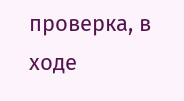проверка, в ходе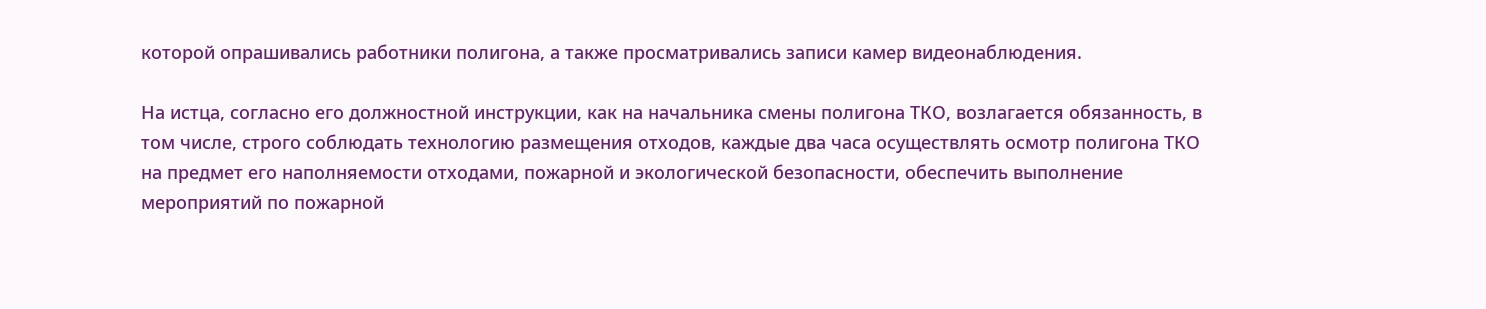которой опрашивались работники полигона, а также просматривались записи камер видеонаблюдения.

На истца, согласно его должностной инструкции, как на начальника смены полигона ТКО, возлагается обязанность, в том числе, строго соблюдать технологию размещения отходов, каждые два часа осуществлять осмотр полигона ТКО на предмет его наполняемости отходами, пожарной и экологической безопасности, обеспечить выполнение мероприятий по пожарной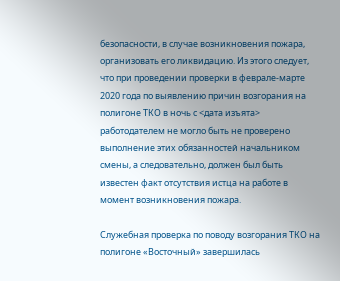безопасности, в случае возникновения пожара, организовать его ликвидацию. Из этого следует, что при проведении проверки в феврале-марте 2020 года по выявлению причин возгорания на полигоне ТКО в ночь с <дата изъята> работодателем не могло быть не проверено выполнение этих обязанностей начальником смены, а следовательно, должен был быть известен факт отсутствия истца на работе в момент возникновения пожара.

Служебная проверка по поводу возгорания ТКО на полигоне «Восточный» завершилась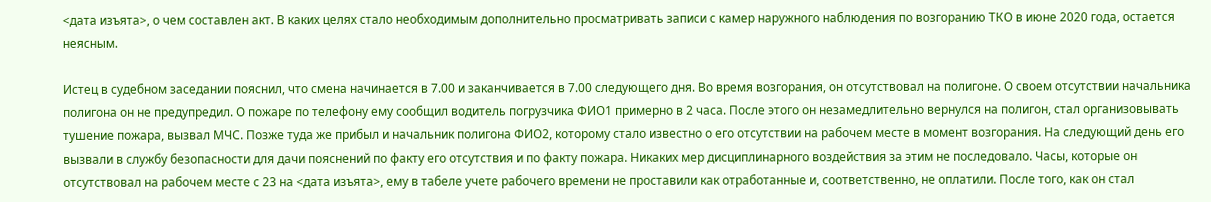<дата изъята>, о чем составлен акт. В каких целях стало необходимым дополнительно просматривать записи с камер наружного наблюдения по возгоранию ТКО в июне 2020 года, остается неясным.

Истец в судебном заседании пояснил, что смена начинается в 7.00 и заканчивается в 7.00 следующего дня. Во время возгорания, он отсутствовал на полигоне. О своем отсутствии начальника полигона он не предупредил. О пожаре по телефону ему сообщил водитель погрузчика ФИО1 примерно в 2 часа. После этого он незамедлительно вернулся на полигон, стал организовывать тушение пожара, вызвал МЧС. Позже туда же прибыл и начальник полигона ФИО2, которому стало известно о его отсутствии на рабочем месте в момент возгорания. На следующий день его вызвали в службу безопасности для дачи пояснений по факту его отсутствия и по факту пожара. Никаких мер дисциплинарного воздействия за этим не последовало. Часы, которые он отсутствовал на рабочем месте с 23 на <дата изъята>, ему в табеле учете рабочего времени не проставили как отработанные и, соответственно, не оплатили. После того, как он стал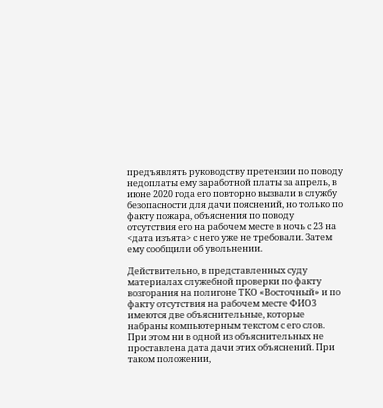предъявлять руководству претензии по поводу недоплаты ему заработной платы за апрель, в июне 2020 года его повторно вызвали в службу безопасности для дачи пояснений, но только по факту пожара, объяснения по поводу отсутствия его на рабочем месте в ночь с 23 на <дата изъята> с него уже не требовали. Затем ему сообщили об увольнении.

Действительно, в представленных суду материалах служебной проверки по факту возгорания на полигоне ТКО «Восточный» и по факту отсутствия на рабочем месте ФИО3 имеются две объяснительные, которые набраны компьютерным текстом с его слов. При этом ни в одной из объяснительных не проставлена дата дачи этих объяснений. При таком положении,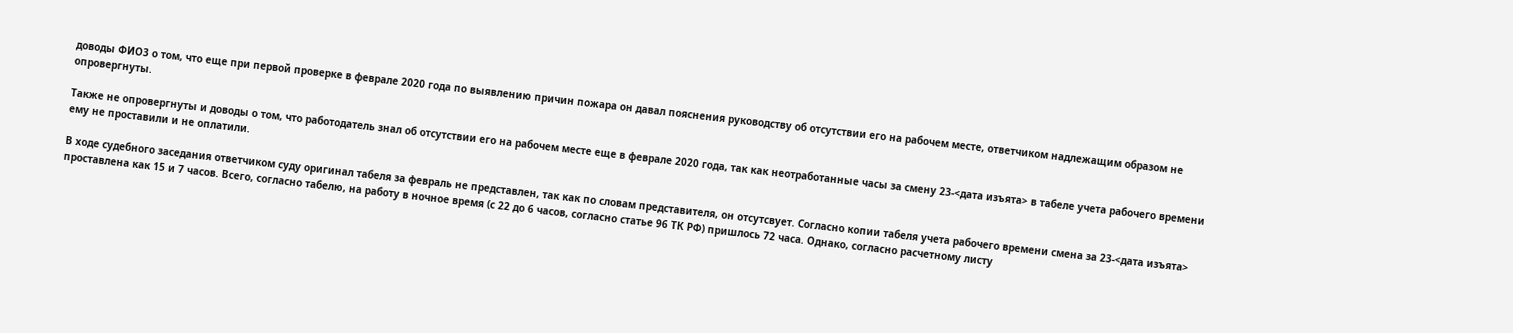доводы ФИО3 о том, что еще при первой проверке в феврале 2020 года по выявлению причин пожара он давал пояснения руководству об отсутствии его на рабочем месте, ответчиком надлежащим образом не опровергнуты.

Также не опровергнуты и доводы о том, что работодатель знал об отсутствии его на рабочем месте еще в феврале 2020 года, так как неотработанные часы за смену 23-<дата изъята> в табеле учета рабочего времени ему не проставили и не оплатили.

В ходе судебного заседания ответчиком суду оригинал табеля за февраль не представлен, так как по словам представителя, он отсутсвует. Согласно копии табеля учета рабочего времени смена за 23-<дата изъята> проставлена как 15 и 7 часов. Всего, согласно табелю, на работу в ночное время (с 22 до 6 часов, согласно статье 96 ТК РФ) пришлось 72 часа. Однако, согласно расчетному листу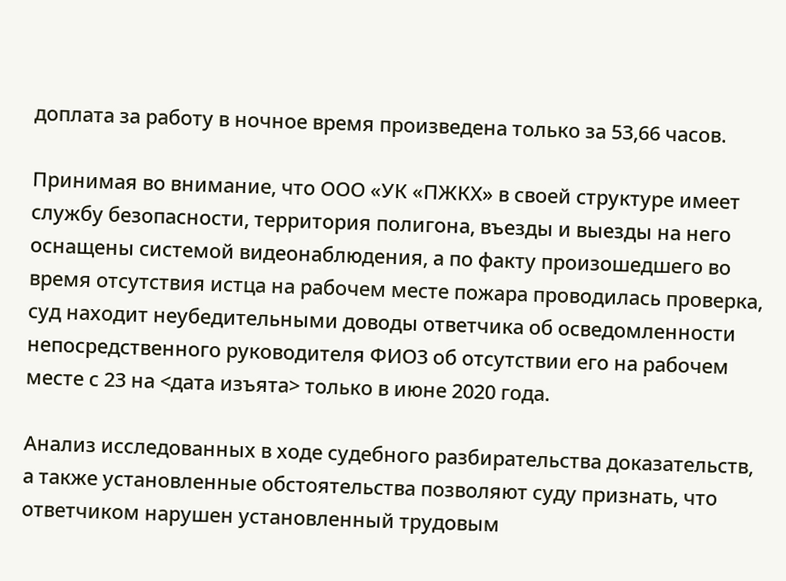доплата за работу в ночное время произведена только за 53,66 часов.

Принимая во внимание, что ООО «УК «ПЖКХ» в своей структуре имеет службу безопасности, территория полигона, въезды и выезды на него оснащены системой видеонаблюдения, а по факту произошедшего во время отсутствия истца на рабочем месте пожара проводилась проверка, суд находит неубедительными доводы ответчика об осведомленности непосредственного руководителя ФИО3 об отсутствии его на рабочем месте с 23 на <дата изъята> только в июне 2020 года.

Анализ исследованных в ходе судебного разбирательства доказательств, а также установленные обстоятельства позволяют суду признать, что ответчиком нарушен установленный трудовым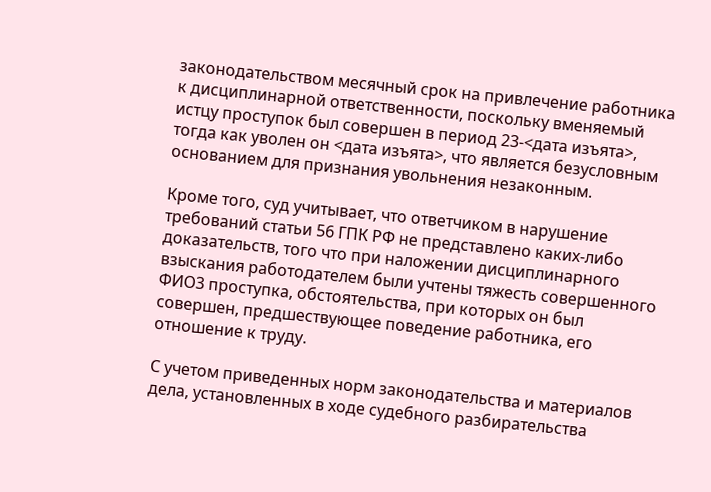законодательством месячный срок на привлечение работника к дисциплинарной ответственности, поскольку вменяемый истцу проступок был совершен в период 23-<дата изъята>, тогда как уволен он <дата изъята>, что является безусловным основанием для признания увольнения незаконным.

Кроме того, суд учитывает, что ответчиком в нарушение требований статьи 56 ГПК РФ не представлено каких-либо доказательств, того что при наложении дисциплинарного взыскания работодателем были учтены тяжесть совершенного ФИО3 проступка, обстоятельства, при которых он был совершен, предшествующее поведение работника, его отношение к труду.

С учетом приведенных норм законодательства и материалов дела, установленных в ходе судебного разбирательства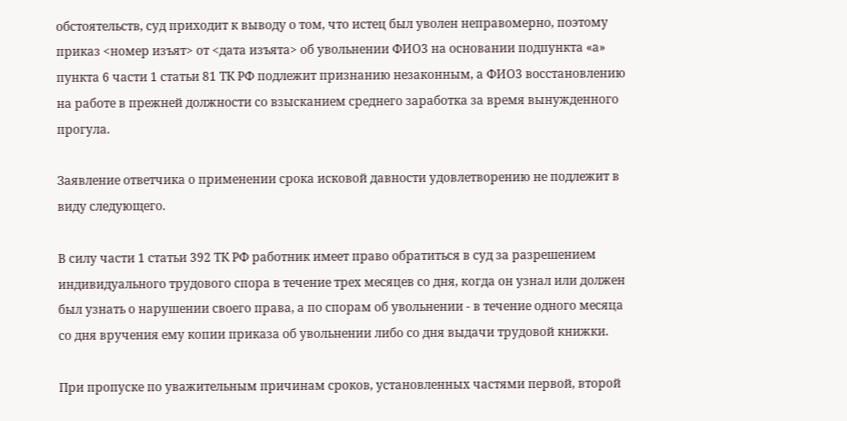обстоятельств, суд приходит к выводу о том, что истец был уволен неправомерно, поэтому приказ <номер изъят> от <дата изъята> об увольнении ФИО3 на основании подпункта «а» пункта 6 части 1 статьи 81 ТК РФ подлежит признанию незаконным, а ФИО3 восстановлению на работе в прежней должности со взысканием среднего заработка за время вынужденного прогула.

Заявление ответчика о применении срока исковой давности удовлетворению не подлежит в виду следующего.

В силу части 1 статьи 392 ТК РФ работник имеет право обратиться в суд за разрешением индивидуального трудового спора в течение трех месяцев со дня, когда он узнал или должен был узнать о нарушении своего права, а по спорам об увольнении - в течение одного месяца со дня вручения ему копии приказа об увольнении либо со дня выдачи трудовой книжки.

При пропуске по уважительным причинам сроков, установленных частями первой, второй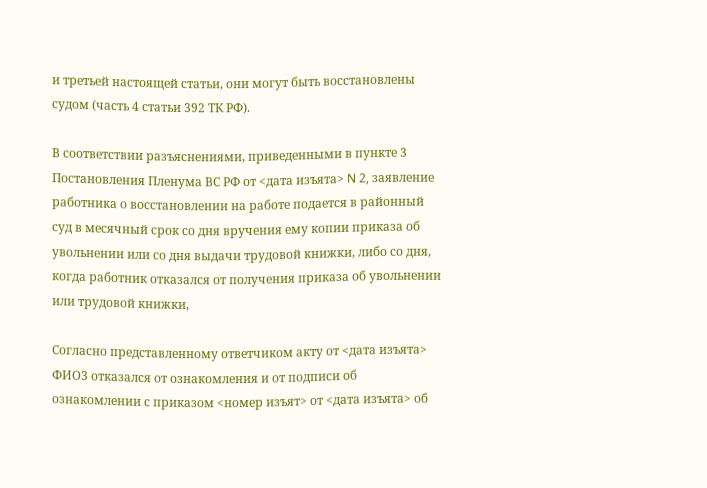и третьей настоящей статьи, они могут быть восстановлены судом (часть 4 статьи 392 ТК РФ).

В соответствии разъяснениями, приведенными в пункте 3 Постановления Пленума ВС РФ от <дата изъята> N 2, заявление работника о восстановлении на работе подается в районный суд в месячный срок со дня вручения ему копии приказа об увольнении или со дня выдачи трудовой книжки, либо со дня, когда работник отказался от получения приказа об увольнении или трудовой книжки,

Согласно представленному ответчиком акту от <дата изъята> ФИО3 отказался от ознакомления и от подписи об ознакомлении с приказом <номер изъят> от <дата изъята> об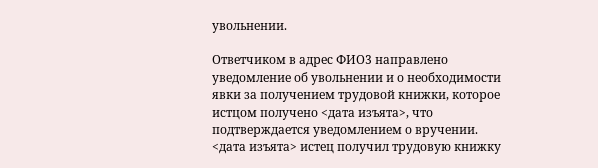увольнении.

Ответчиком в адрес ФИО3 направлено уведомление об увольнении и о необходимости явки за получением трудовой книжки, которое истцом получено <дата изъята>, что подтверждается уведомлением о вручении. <дата изъята> истец получил трудовую книжку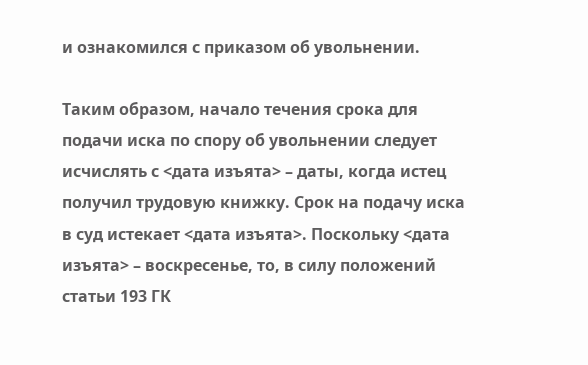и ознакомился с приказом об увольнении.

Таким образом, начало течения срока для подачи иска по спору об увольнении следует исчислять с <дата изъята> – даты, когда истец получил трудовую книжку. Срок на подачу иска в суд истекает <дата изъята>. Поскольку <дата изъята> – воскресенье, то, в силу положений статьи 193 ГК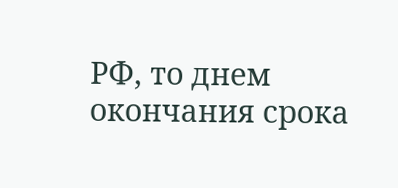РФ, то днем окончания срока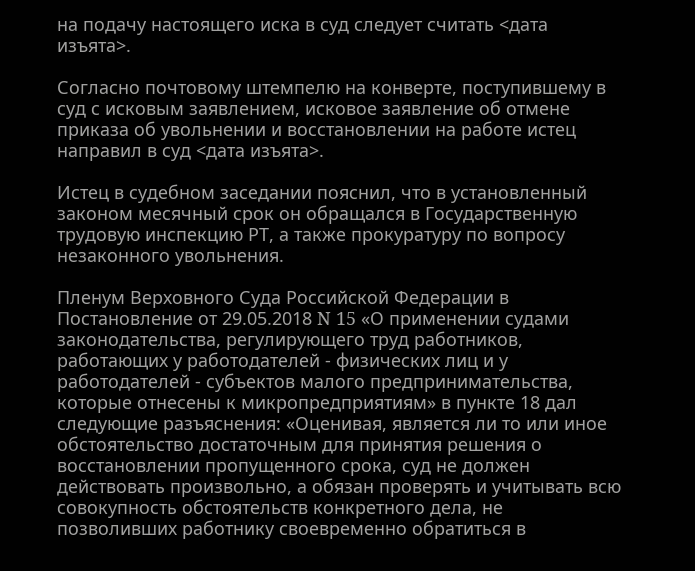на подачу настоящего иска в суд следует считать <дата изъята>.

Согласно почтовому штемпелю на конверте, поступившему в суд с исковым заявлением, исковое заявление об отмене приказа об увольнении и восстановлении на работе истец направил в суд <дата изъята>.

Истец в судебном заседании пояснил, что в установленный законом месячный срок он обращался в Государственную трудовую инспекцию РТ, а также прокуратуру по вопросу незаконного увольнения.

Пленум Верховного Суда Российской Федерации в Постановление от 29.05.2018 N 15 «О применении судами законодательства, регулирующего труд работников, работающих у работодателей - физических лиц и у работодателей - субъектов малого предпринимательства, которые отнесены к микропредприятиям» в пункте 18 дал следующие разъяснения: «Оценивая, является ли то или иное обстоятельство достаточным для принятия решения о восстановлении пропущенного срока, суд не должен действовать произвольно, а обязан проверять и учитывать всю совокупность обстоятельств конкретного дела, не позволивших работнику своевременно обратиться в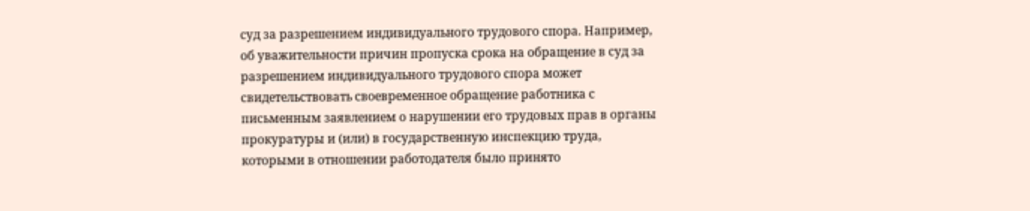суд за разрешением индивидуального трудового спора. Например, об уважительности причин пропуска срока на обращение в суд за разрешением индивидуального трудового спора может свидетельствовать своевременное обращение работника с письменным заявлением о нарушении его трудовых прав в органы прокуратуры и (или) в государственную инспекцию труда, которыми в отношении работодателя было принято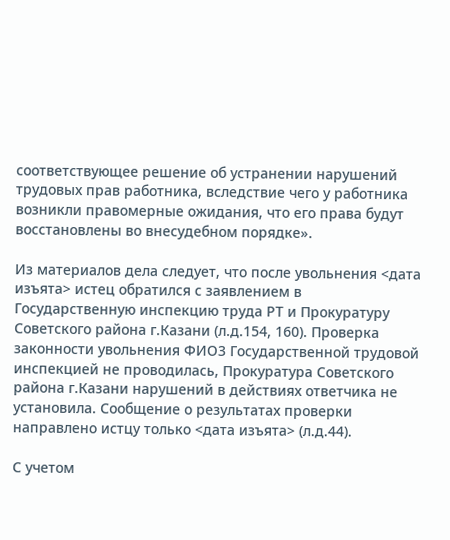соответствующее решение об устранении нарушений трудовых прав работника, вследствие чего у работника возникли правомерные ожидания, что его права будут восстановлены во внесудебном порядке».

Из материалов дела следует, что после увольнения <дата изъята> истец обратился с заявлением в Государственную инспекцию труда РТ и Прокуратуру Советского района г.Казани (л.д.154, 160). Проверка законности увольнения ФИО3 Государственной трудовой инспекцией не проводилась, Прокуратура Советского района г.Казани нарушений в действиях ответчика не установила. Сообщение о результатах проверки направлено истцу только <дата изъята> (л.д.44).

С учетом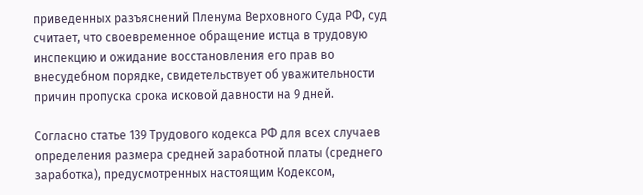приведенных разъяснений Пленума Верховного Суда РФ, суд считает, что своевременное обращение истца в трудовую инспекцию и ожидание восстановления его прав во внесудебном порядке, свидетельствует об уважительности причин пропуска срока исковой давности на 9 дней.

Согласно статье 139 Трудового кодекса РФ для всех случаев определения размера средней заработной платы (среднего заработка), предусмотренных настоящим Кодексом,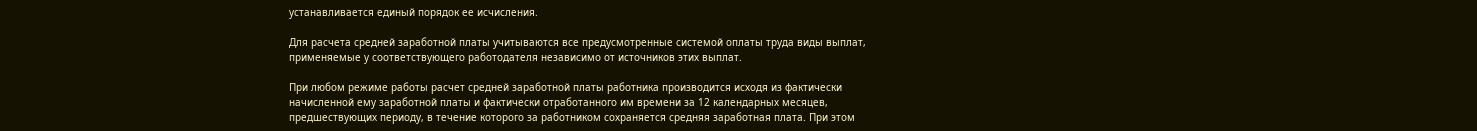устанавливается единый порядок ее исчисления.

Для расчета средней заработной платы учитываются все предусмотренные системой оплаты труда виды выплат, применяемые у соответствующего работодателя независимо от источников этих выплат.

При любом режиме работы расчет средней заработной платы работника производится исходя из фактически начисленной ему заработной платы и фактически отработанного им времени за 12 календарных месяцев, предшествующих периоду, в течение которого за работником сохраняется средняя заработная плата. При этом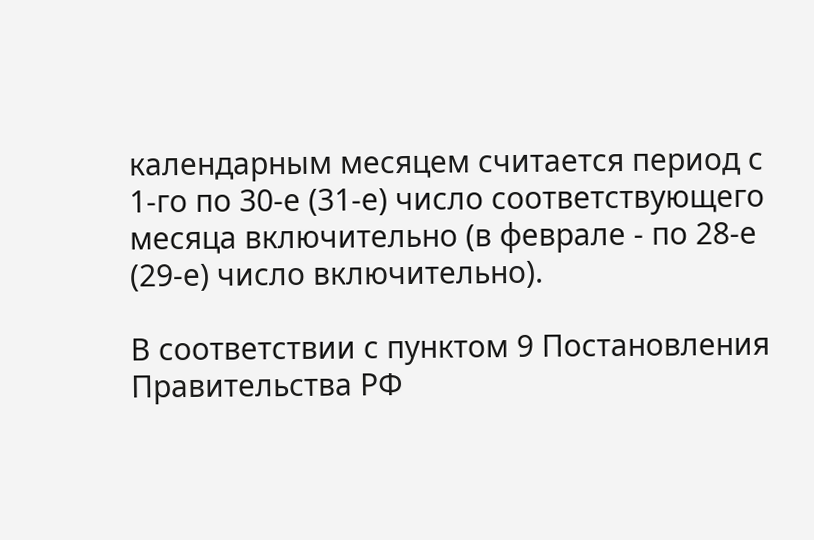календарным месяцем считается период с 1-го по 30-е (31-е) число соответствующего месяца включительно (в феврале - по 28-е (29-е) число включительно).

В соответствии с пунктом 9 Постановления Правительства РФ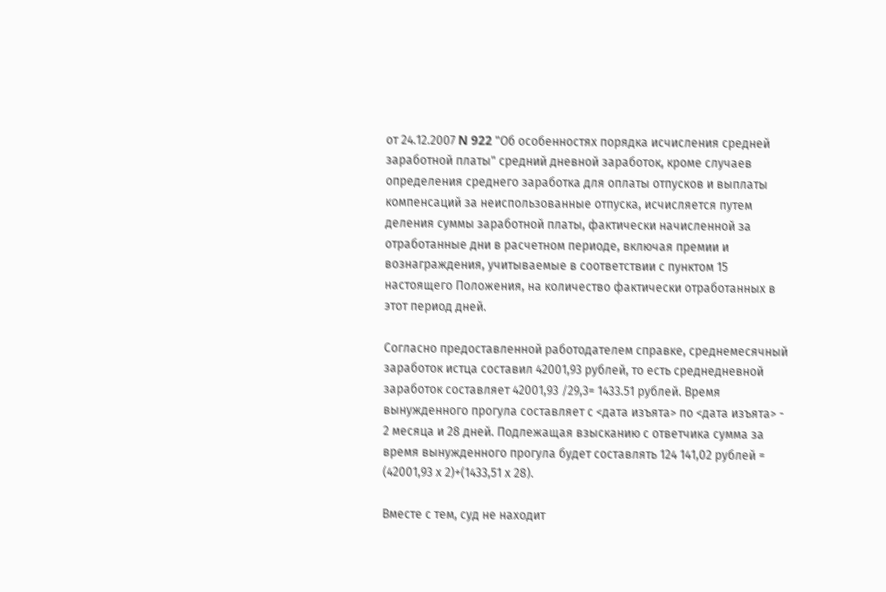от 24.12.2007 N 922 "Об особенностях порядка исчисления средней заработной платы" средний дневной заработок, кроме случаев определения среднего заработка для оплаты отпусков и выплаты компенсаций за неиспользованные отпуска, исчисляется путем деления суммы заработной платы, фактически начисленной за отработанные дни в расчетном периоде, включая премии и вознаграждения, учитываемые в соответствии с пунктом 15 настоящего Положения, на количество фактически отработанных в этот период дней.

Согласно предоставленной работодателем справке, среднемесячный заработок истца составил 42001,93 рублей, то есть среднедневной заработок составляет 42001,93 /29,3= 1433.51 рублей. Время вынужденного прогула составляет с <дата изъята> по <дата изъята> - 2 месяца и 28 дней. Подлежащая взысканию с ответчика сумма за время вынужденного прогула будет составлять 124 141,02 рублей = (42001,93 х 2)+(1433,51 х 28).

Вместе с тем, суд не находит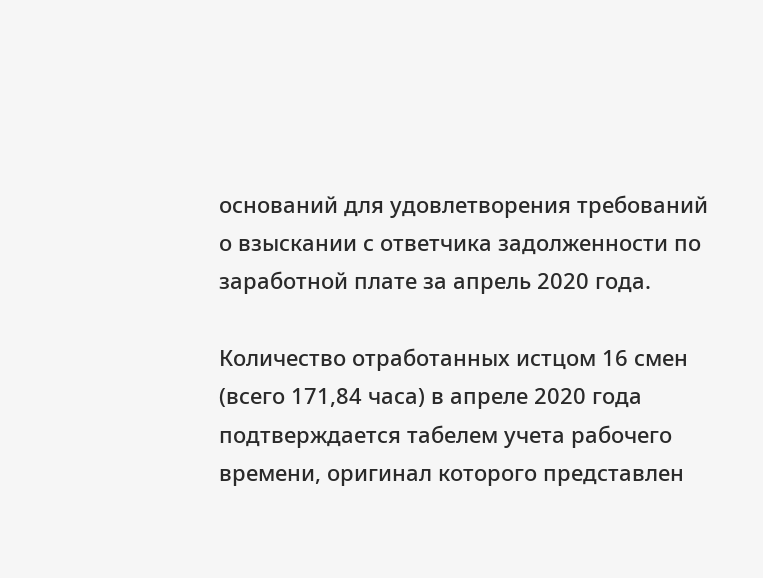оснований для удовлетворения требований о взыскании с ответчика задолженности по заработной плате за апрель 2020 года.

Количество отработанных истцом 16 смен (всего 171,84 часа) в апреле 2020 года подтверждается табелем учета рабочего времени, оригинал которого представлен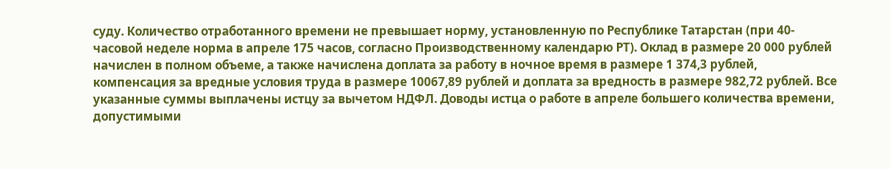суду. Количество отработанного времени не превышает норму, установленную по Республике Татарстан (при 40-часовой неделе норма в апреле 175 часов, согласно Производственному календарю РТ). Оклад в размере 20 000 рублей начислен в полном объеме, а также начислена доплата за работу в ночное время в размере 1 374,3 рублей, компенсация за вредные условия труда в размере 10067,89 рублей и доплата за вредность в размере 982,72 рублей. Все указанные суммы выплачены истцу за вычетом НДФЛ. Доводы истца о работе в апреле большего количества времени, допустимыми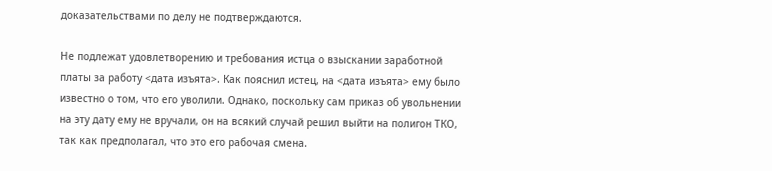доказательствами по делу не подтверждаются.

Не подлежат удовлетворению и требования истца о взыскании заработной платы за работу <дата изъята>. Как пояснил истец, на <дата изъята> ему было известно о том, что его уволили. Однако, поскольку сам приказ об увольнении на эту дату ему не вручали, он на всякий случай решил выйти на полигон ТКО, так как предполагал, что это его рабочая смена.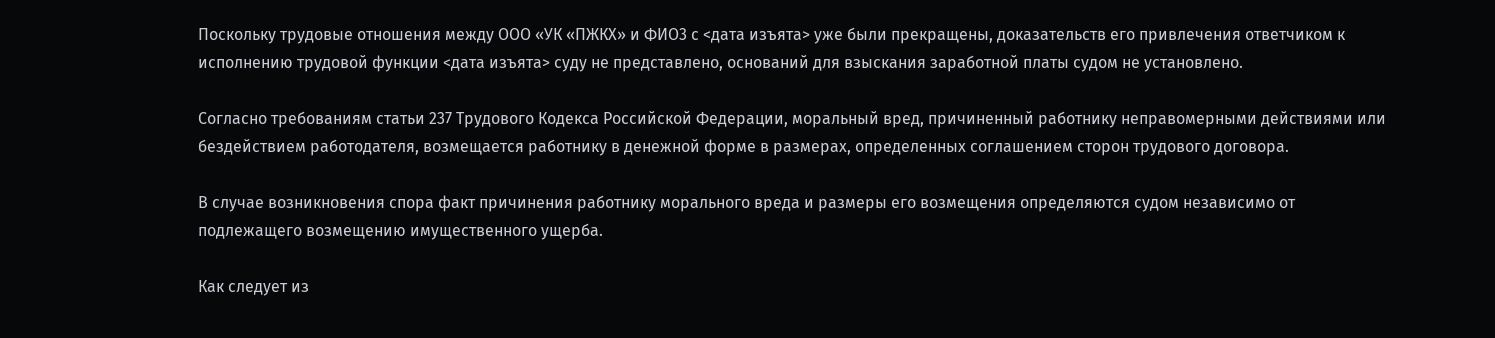Поскольку трудовые отношения между ООО «УК «ПЖКХ» и ФИО3 с <дата изъята> уже были прекращены, доказательств его привлечения ответчиком к исполнению трудовой функции <дата изъята> суду не представлено, оснований для взыскания заработной платы судом не установлено.

Согласно требованиям статьи 237 Трудового Кодекса Российской Федерации, моральный вред, причиненный работнику неправомерными действиями или бездействием работодателя, возмещается работнику в денежной форме в размерах, определенных соглашением сторон трудового договора.

В случае возникновения спора факт причинения работнику морального вреда и размеры его возмещения определяются судом независимо от подлежащего возмещению имущественного ущерба.

Как следует из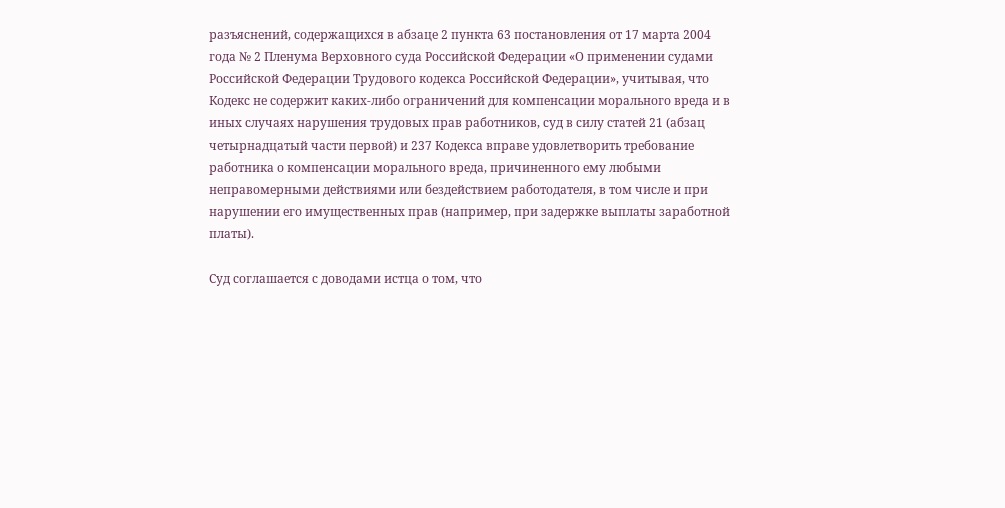разъяснений, содержащихся в абзаце 2 пункта 63 постановления от 17 марта 2004 года № 2 Пленума Верховного суда Российской Федерации «О применении судами Российской Федерации Трудового кодекса Российской Федерации», учитывая, что Кодекс не содержит каких-либо ограничений для компенсации морального вреда и в иных случаях нарушения трудовых прав работников, суд в силу статей 21 (абзац четырнадцатый части первой) и 237 Кодекса вправе удовлетворить требование работника о компенсации морального вреда, причиненного ему любыми неправомерными действиями или бездействием работодателя, в том числе и при нарушении его имущественных прав (например, при задержке выплаты заработной платы).

Суд соглашается с доводами истца о том, что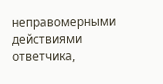неправомерными действиями ответчика,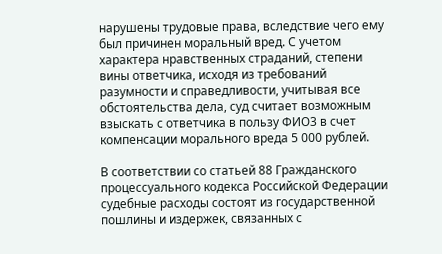нарушены трудовые права, вследствие чего ему был причинен моральный вред. С учетом характера нравственных страданий, степени вины ответчика, исходя из требований разумности и справедливости, учитывая все обстоятельства дела, суд считает возможным взыскать с ответчика в пользу ФИО3 в счет компенсации морального вреда 5 000 рублей.

В соответствии со статьей 88 Гражданского процессуального кодекса Российской Федерации судебные расходы состоят из государственной пошлины и издержек, связанных с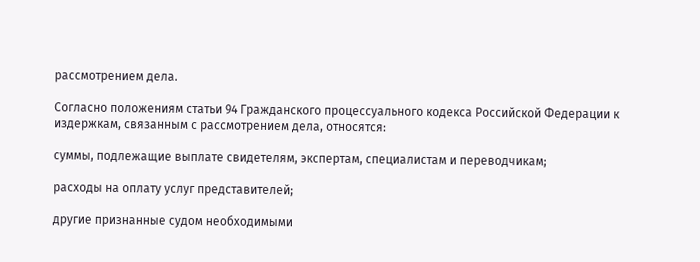рассмотрением дела.

Согласно положениям статьи 94 Гражданского процессуального кодекса Российской Федерации к издержкам, связанным с рассмотрением дела, относятся:

суммы, подлежащие выплате свидетелям, экспертам, специалистам и переводчикам;

расходы на оплату услуг представителей;

другие признанные судом необходимыми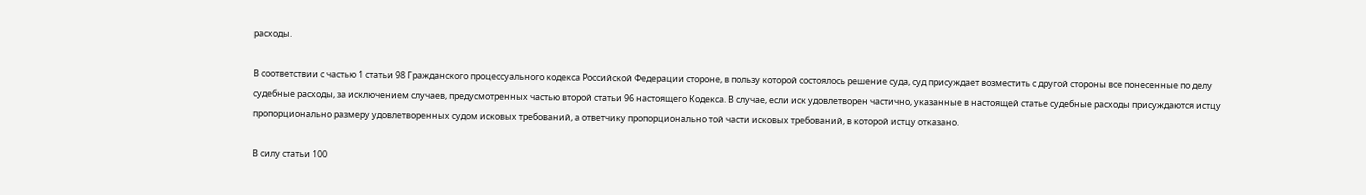расходы.

В соответствии с частью 1 статьи 98 Гражданского процессуального кодекса Российской Федерации стороне, в пользу которой состоялось решение суда, суд присуждает возместить с другой стороны все понесенные по делу судебные расходы, за исключением случаев, предусмотренных частью второй статьи 96 настоящего Кодекса. В случае, если иск удовлетворен частично, указанные в настоящей статье судебные расходы присуждаются истцу пропорционально размеру удовлетворенных судом исковых требований, а ответчику пропорционально той части исковых требований, в которой истцу отказано.

В силу статьи 100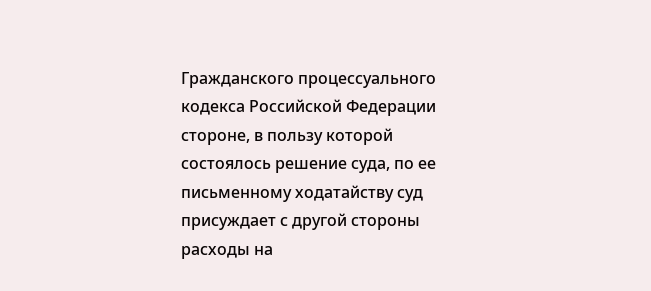Гражданского процессуального кодекса Российской Федерации стороне, в пользу которой состоялось решение суда, по ее письменному ходатайству суд присуждает с другой стороны расходы на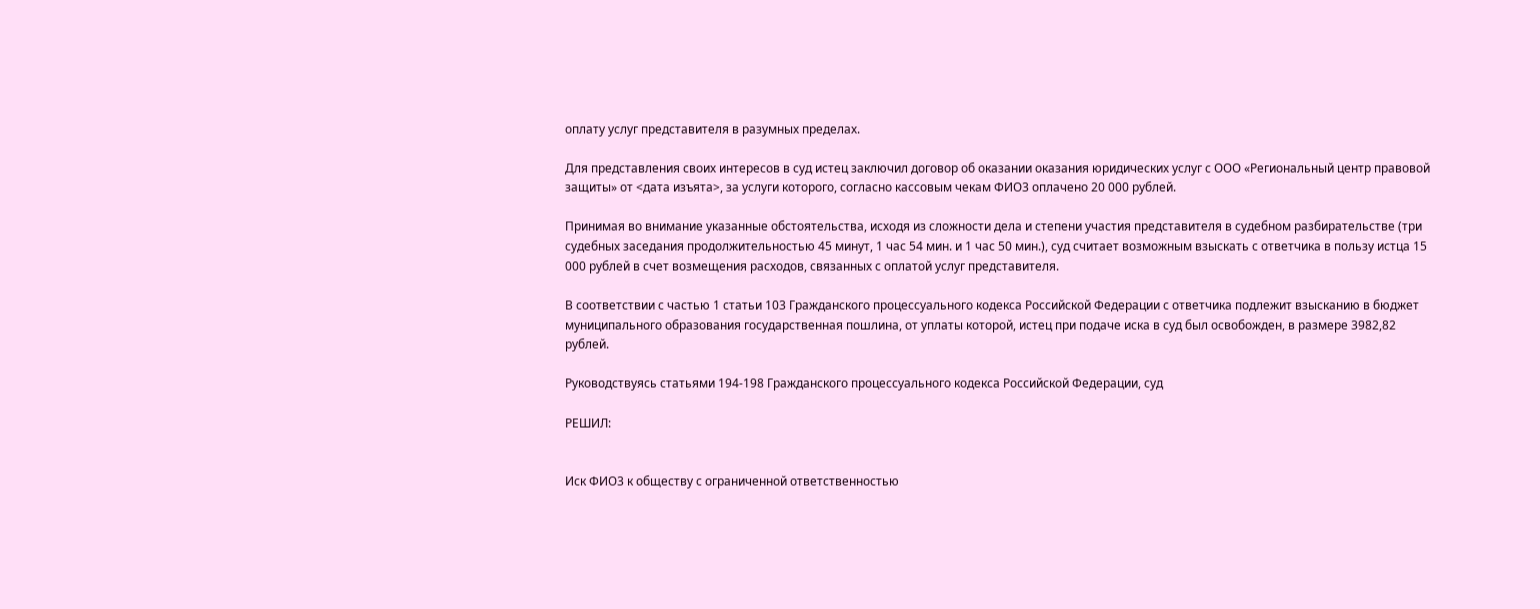оплату услуг представителя в разумных пределах.

Для представления своих интересов в суд истец заключил договор об оказании оказания юридических услуг с ООО «Региональный центр правовой защиты» от <дата изъята>, за услуги которого, согласно кассовым чекам ФИО3 оплачено 20 000 рублей.

Принимая во внимание указанные обстоятельства, исходя из сложности дела и степени участия представителя в судебном разбирательстве (три судебных заседания продолжительностью 45 минут, 1 час 54 мин. и 1 час 50 мин.), суд считает возможным взыскать с ответчика в пользу истца 15 000 рублей в счет возмещения расходов, связанных с оплатой услуг представителя.

В соответствии с частью 1 статьи 103 Гражданского процессуального кодекса Российской Федерации с ответчика подлежит взысканию в бюджет муниципального образования государственная пошлина, от уплаты которой, истец при подаче иска в суд был освобожден, в размере 3982,82 рублей.

Руководствуясь статьями 194-198 Гражданского процессуального кодекса Российской Федерации, суд

РЕШИЛ:


Иск ФИО3 к обществу с ограниченной ответственностью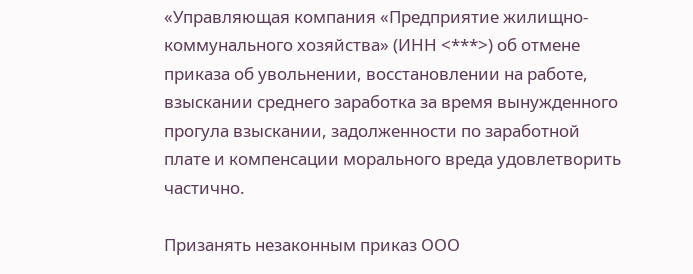«Управляющая компания «Предприятие жилищно-коммунального хозяйства» (ИНН <***>) об отмене приказа об увольнении, восстановлении на работе, взыскании среднего заработка за время вынужденного прогула взыскании, задолженности по заработной плате и компенсации морального вреда удовлетворить частично.

Призанять незаконным приказ ООО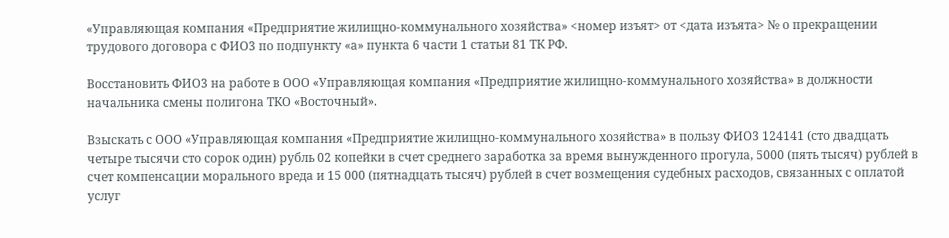«Управляющая компания «Предприятие жилищно-коммунального хозяйства» <номер изъят> от <дата изъята> № о прекращении трудового договора с ФИО3 по подпункту «а» пункта 6 части 1 статьи 81 ТК РФ.

Восстановить ФИО3 на работе в ООО «Управляющая компания «Предприятие жилищно-коммунального хозяйства» в должности начальника смены полигона ТКО «Восточный».

Взыскать с ООО «Управляющая компания «Предприятие жилищно-коммунального хозяйства» в пользу ФИО3 124141 (сто двадцать четыре тысячи сто сорок один) рубль 02 копейки в счет среднего заработка за время вынужденного прогула, 5000 (пять тысяч) рублей в счет компенсации морального вреда и 15 000 (пятнадцать тысяч) рублей в счет возмещения судебных расходов, связанных с оплатой услуг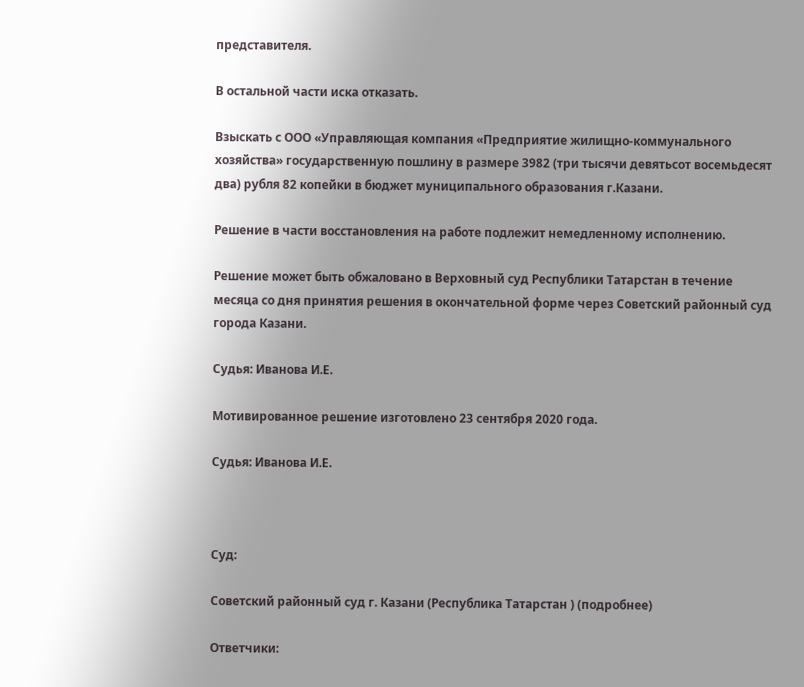представителя.

В остальной части иска отказать.

Взыскать с ООО «Управляющая компания «Предприятие жилищно-коммунального хозяйства» государственную пошлину в размере 3982 (три тысячи девятьсот восемьдесят два) рубля 82 копейки в бюджет муниципального образования г.Казани.

Решение в части восстановления на работе подлежит немедленному исполнению.

Решение может быть обжаловано в Верховный суд Республики Татарстан в течение месяца со дня принятия решения в окончательной форме через Советский районный суд города Казани.

Судья: Иванова И.Е.

Мотивированное решение изготовлено 23 сентября 2020 года.

Судья: Иванова И.Е.



Суд:

Советский районный суд г. Казани (Республика Татарстан ) (подробнее)

Ответчики: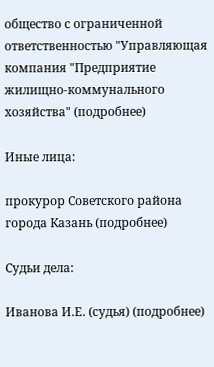общество с ограниченной ответственностью "Управляющая компания "Предприятие жилищно-коммунального хозяйства" (подробнее)

Иные лица:

прокурор Советского района города Казань (подробнее)

Судьи дела:

Иванова И.Е. (судья) (подробнее)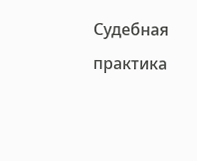Судебная практика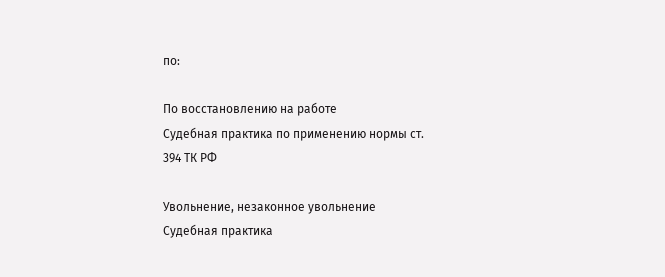по:

По восстановлению на работе
Судебная практика по применению нормы ст. 394 ТК РФ

Увольнение, незаконное увольнение
Судебная практика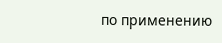по применению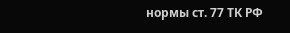нормы ст. 77 ТК РФ